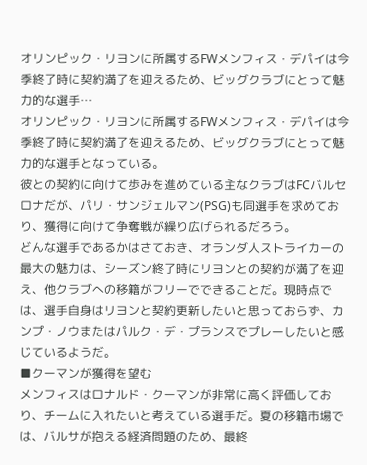オリンピック・リヨンに所属するFWメンフィス・デパイは今季終了時に契約満了を迎えるため、ビッグクラブにとって魅力的な選手…
オリンピック・リヨンに所属するFWメンフィス・デパイは今季終了時に契約満了を迎えるため、ビッグクラブにとって魅力的な選手となっている。
彼との契約に向けて歩みを進めている主なクラブはFCバルセロナだが、パリ・サンジェルマン(PSG)も同選手を求めており、獲得に向けて争奪戦が繰り広げられるだろう。
どんな選手であるかはさておき、オランダ人ストライカーの最大の魅力は、シーズン終了時にリヨンとの契約が満了を迎え、他クラブへの移籍がフリーでできることだ。現時点では、選手自身はリヨンと契約更新したいと思っておらず、カンプ・ノウまたはパルク・デ・プランスでプレーしたいと感じているようだ。
■クーマンが獲得を望む
メンフィスはロナルド・クーマンが非常に高く評価しており、チームに入れたいと考えている選手だ。夏の移籍市場では、バルサが抱える経済問題のため、最終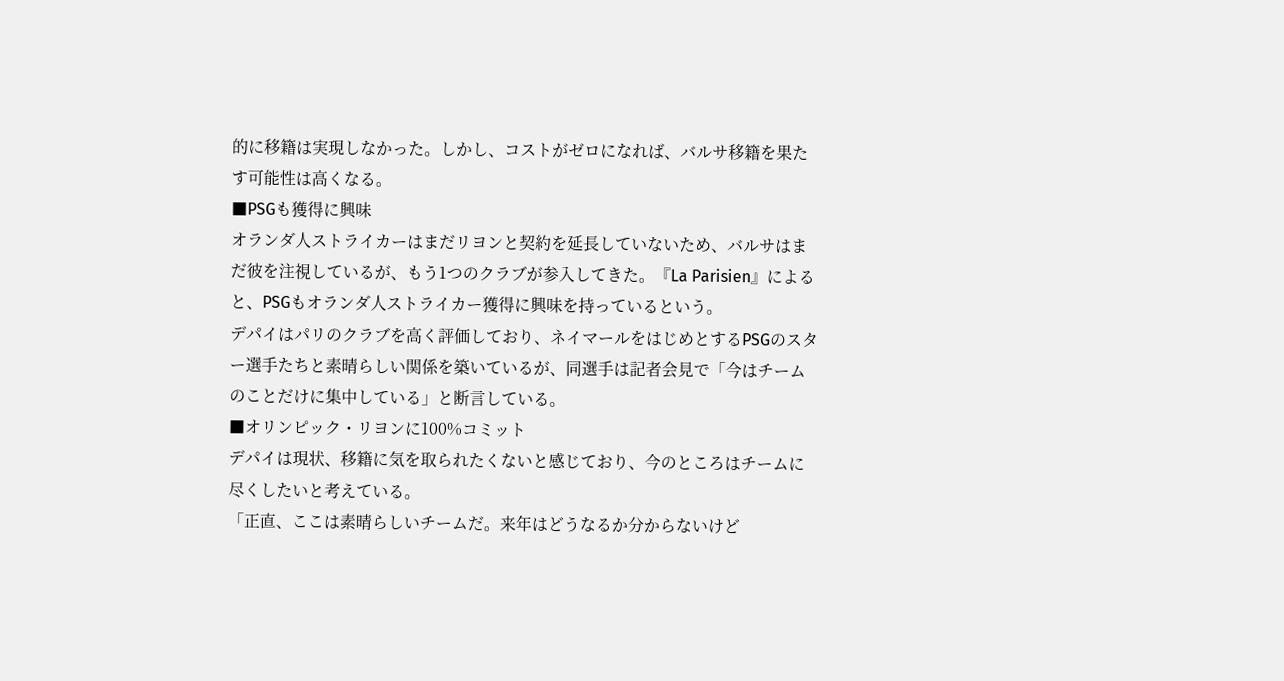的に移籍は実現しなかった。しかし、コストがゼロになれば、バルサ移籍を果たす可能性は高くなる。
■PSGも獲得に興味
オランダ人ストライカーはまだリヨンと契約を延長していないため、バルサはまだ彼を注視しているが、もう1つのクラブが参入してきた。『La Parisien』によると、PSGもオランダ人ストライカー獲得に興味を持っているという。
デパイはパリのクラブを高く評価しており、ネイマールをはじめとするPSGのスター選手たちと素晴らしい関係を築いているが、同選手は記者会見で「今はチームのことだけに集中している」と断言している。
■オリンピック・リヨンに100%コミット
デパイは現状、移籍に気を取られたくないと感じており、今のところはチームに尽くしたいと考えている。
「正直、ここは素晴らしいチームだ。来年はどうなるか分からないけど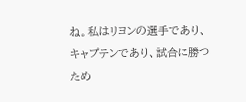ね。私はリヨンの選手であり、キャプテンであり、試合に勝つため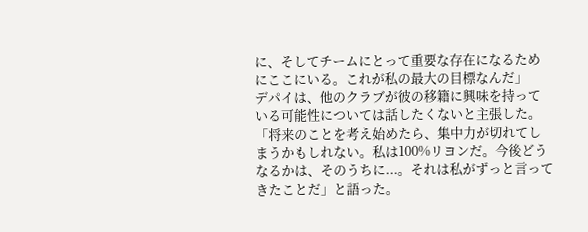に、そしてチームにとって重要な存在になるためにここにいる。これが私の最大の目標なんだ」
デパイは、他のクラブが彼の移籍に興味を持っている可能性については話したくないと主張した。「将来のことを考え始めたら、集中力が切れてしまうかもしれない。私は100%リヨンだ。今後どうなるかは、そのうちに...。それは私がずっと言ってきたことだ」と語った。